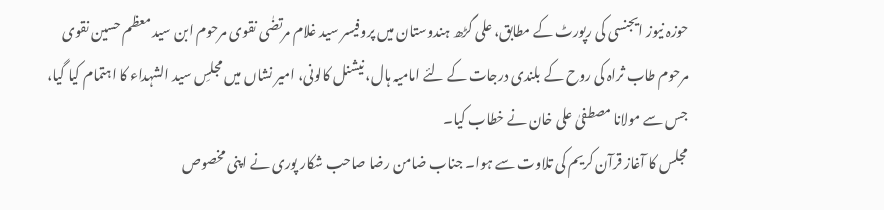حوزہ نیوز ایجنسی کی رپورٹ کے مطابق، علی گڑھ ہندوستان میں پروفیسر سید غلام مرتضٰی نقوی مرحوم ابن سید معظم حسین نقوی مرحوم طاب ثراہ کی روح کے بلندی درجات کے لئے امامیہ ہال، نیشنل کالونی، امیر نشاں میں مجلسِ سید الشہداء کا اہتمام کیا گیا، جس سے مولانا مصطفیٰ علی خان نے خطاب کیا۔
مجلس کا آغاز قرآن کریم کی تلاوت سے ہوا۔ جناب ضامن رضا صاحب شکار پوری نے اپنی مخصوص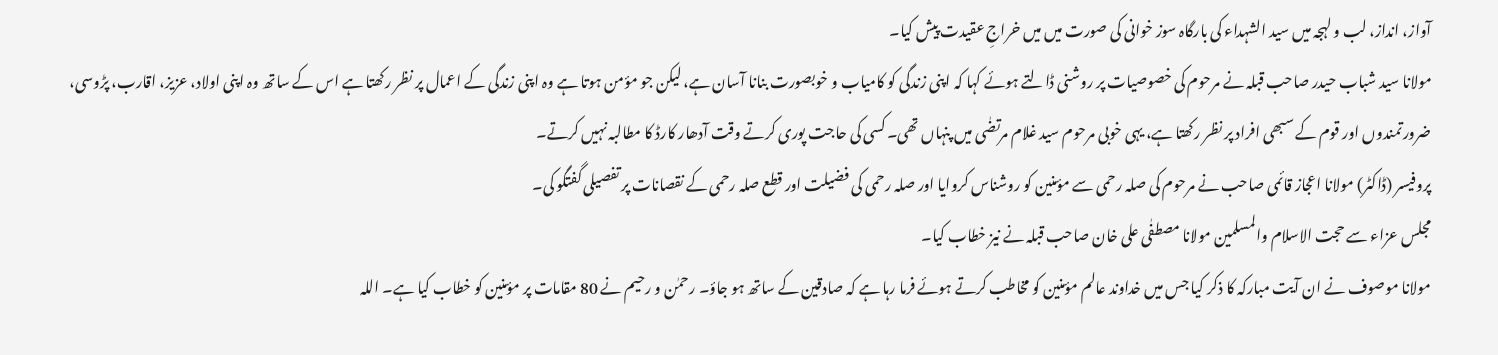آواز، انداز، لب و لہجہ میں سید الشہداء کی بارگاہ سوز خوانی کی صورت میں میں خراجِ عقیدت پیش کیا۔
مولانا سید شباب حیدر صاحب قبلہ نے مرحوم کی خصوصیات پر روشنی ڈالتے ہوئے کہا کہ اپنی زندگی کو کامیاب و خوبصورت بنانا آسان ہے، لیکن جو مؤمن ہوتا ہے وہ اپنی زندگی کے اعمال پر نظر رکھتا ہے اس کے ساتھ وہ اپنی اولاد، عزیز، اقارب، پڑوسی، ضرورتمندوں اور قوم کے سبھی افراد پر نظر رکھتا ہے، یہی خوبی مرحوم سید غلام مرتضٰی میں پنہاں تھی۔ کسی کی حاجت پوری کرتے وقت آدھار کارڈ کا مطالبہ نہیں کرتے۔
پروفیسر (ڈاکٹر) مولانا اعجاز قائمی صاحب نے مرحوم کی صلہ رحمی سے مؤمنین کو روشناس کروایا اور صلہ رحمی کی فضیلت اور قطع صلہ رحمی کے نقصانات پر تفصیلی گفتگو کی۔
مجلس عزاء سے حجت الاسلام والمسلمین مولانا مصطفٰی علی خان صاحب قبلہ نے نیز خطاب کیا۔
مولانا موصوف نے ان آیت مبارکہ کا ذکر کیا جس میں خداوند عالم مؤمنین کو مخاطب کرتے ہوئے فرما رہا ہے کہ صادقین کے ساتھ ہو جاؤ۔ رحمٰن و رحیم نے 80 مقامات پر مؤمنین کو خطاب کیا ہے۔ اللہ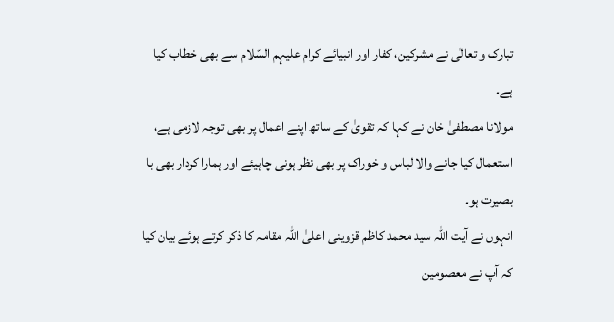تبارک و تعالٰی نے مشرکین، کفار اور انبیائے کرام علیہم السّلام سے بھی خطاب کیا ہے۔
مولانا مصطفیٰ خان نے کہا کہ تقویٰ کے ساتھ اپنے اعمال پر بھی توجہ لازمی ہے، استعمال کیا جانے والا لباس و خوراک پر بھی نظر ہونی چاہیئے اور ہمارا کردار بھی با بصیرت ہو۔
انہوں نے آیت اللہ سید محمد کاظم قزوینی اعلیٰ اللہ مقامہ کا ذکر کرتے ہوئے بیان کیا کہ آپ نے معصومین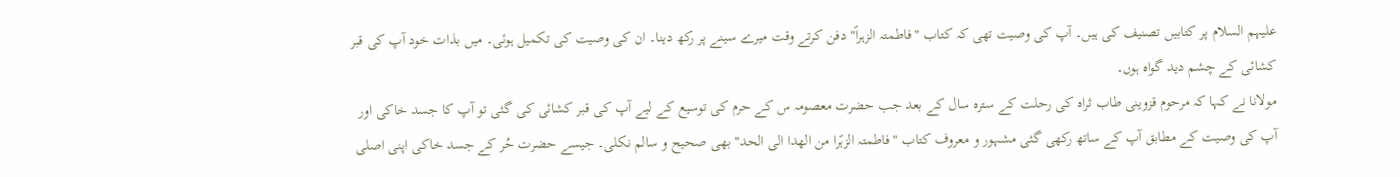علیہم السلام پر کتابیں تصنیف کی ہیں۔ آپ کی وصیت تھی کہ کتاب "فاطمتہ الزہراؑ" دفن کرتے وقت میرے سینے پر رکھ دینا۔ ان کی وصیت کی تکمیل ہوئی۔ میں بذات خود آپ کی قبر کشائی کے چشم دید گواہ ہوں۔
مولانا نے کہا کہ مرحوم قزوینی طاب ثراہ کی رحلت کے سترہ سال کے بعد جب حضرت معصومہ س کے حرم کی توسیع کے لیے آپ کی قبر کشائی کی گئی تو آپ کا جسد خاکی اور آپ کی وصیت کے مطابق آپ کے ساتھ رکھی گئی مشہور و معروف کتاب "فاطمتہ الزہؑرا من الھدا الی الحد" بھی صحیح و سالم نکلی۔ جیسے حضرت حُر کے جسد خاکی اپنی اصلی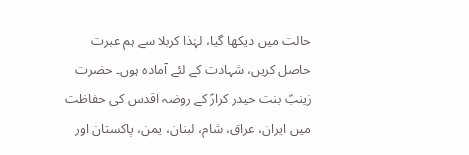حالت میں دیکھا گیا، لہٰذا کربلا سے ہم عبرت حاصل کریں، شہادت کے لئے آمادہ ہوں۔ حضرت زینبؑ بنت حیدر کرارؑ کے روضہ اقدس کی حفاظت میں ایران، عراق، شام، لبنان، یمن، پاکستان اور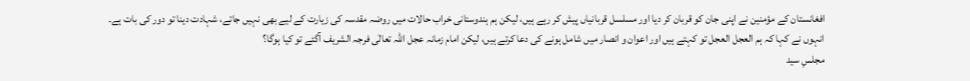افغانستان کے مؤمنین نے اپنی جان کو قربان کر دیا اور مسلسل قربانیاں پیش کر رہے ہیں، لیکن ہم ہندوستانی خراب حالات میں روضہ مقدسہ کی زیارت کے لیے بھی نہیں جاتے، شہادت دینا تو دور کی بات ہے۔
انہوں نے کہا کہ ہم العجل العجل تو کہتے ہیں اور اعوان و انصار میں شامل ہونے کی دعا کرتے ہیں، لیکن امام زمانہ عجل اللہ تعالٰی فرجہ الشریف آگئے تو کیا ہوگا؟
مجلسِ سید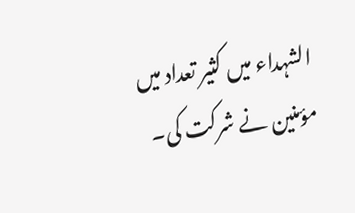الشہداء میں کثیر تعداد میں مؤمنین نے شرکت کی۔